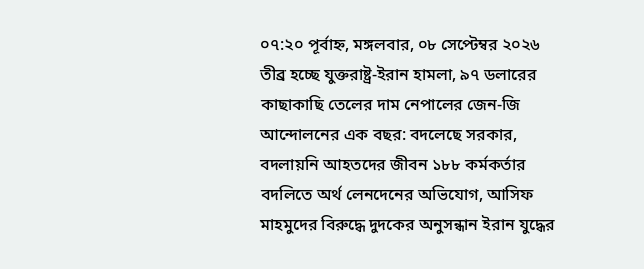০৭:২০ পূর্বাহ্ন, মঙ্গলবার, ০৮ সেপ্টেম্বর ২০২৬
তীব্র হচ্ছে যুক্তরাষ্ট্র-ইরান হামলা, ৯৭ ডলারের কাছাকাছি তেলের দাম নেপালের জেন-জি আন্দোলনের এক বছর: বদলেছে সরকার, বদলায়নি আহতদের জীবন ১৮৮ কর্মকর্তার বদলিতে অর্থ লেনদেনের অভিযোগ, আসিফ মাহমুদের বিরুদ্ধে দুদকের অনুসন্ধান ইরান যুদ্ধের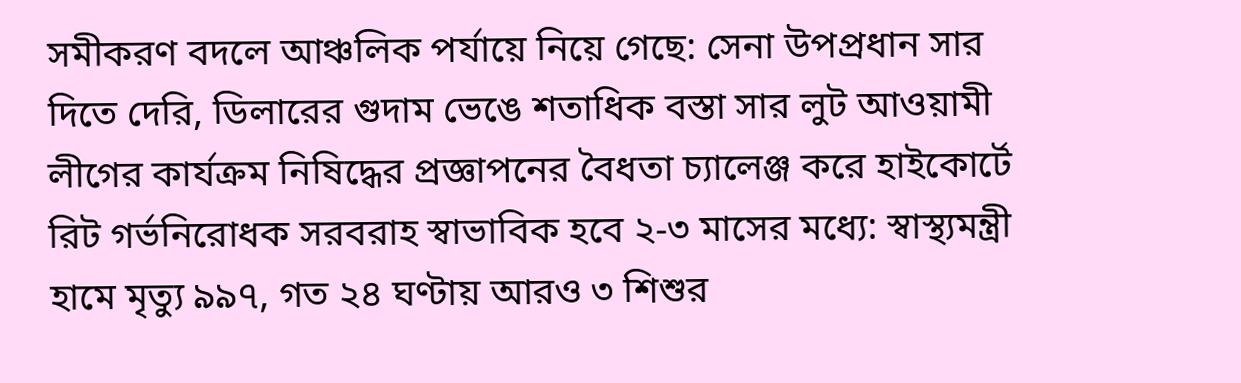সমীকরণ বদলে আঞ্চলিক পর্যায়ে নিয়ে গেছে: সেনা উপপ্রধান সার দিতে দেরি, ডিলারের গুদাম ভেঙে শতাধিক বস্তা সার লুট আওয়ামী লীগের কার্যক্রম নিষিদ্ধের প্রজ্ঞাপনের বৈধতা চ্যালেঞ্জ করে হাইকোর্টে রিট গর্ভনিরোধক সরবরাহ স্বাভাবিক হবে ২-৩ মাসের মধ্যে: স্বাস্থ্যমন্ত্রী হামে মৃত্যু ৯৯৭, গত ২৪ ঘণ্টায় আরও ৩ শিশুর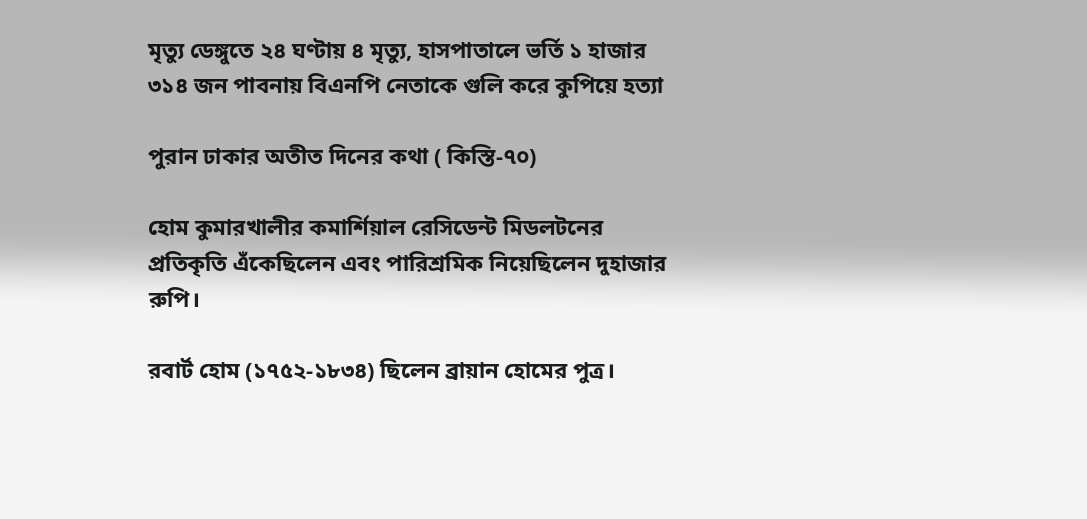মৃত্যু ডেঙ্গুতে ২৪ ঘণ্টায় ৪ মৃত্যু, হাসপাতালে ভর্তি ১ হাজার ৩১৪ জন পাবনায় বিএনপি নেতাকে গুলি করে কুপিয়ে হত্যা

পুরান ঢাকার অতীত দিনের কথা ( কিস্তি-৭০)

হোম কুমারখালীর কমার্শিয়াল রেসিডেন্ট মিডলটনের প্রতিকৃতি এঁকেছিলেন এবং পারিশ্রমিক নিয়েছিলেন দুহাজার রুপি।

রবার্ট হোম (১৭৫২-১৮৩৪) ছিলেন ব্রায়ান হোমের পুত্র।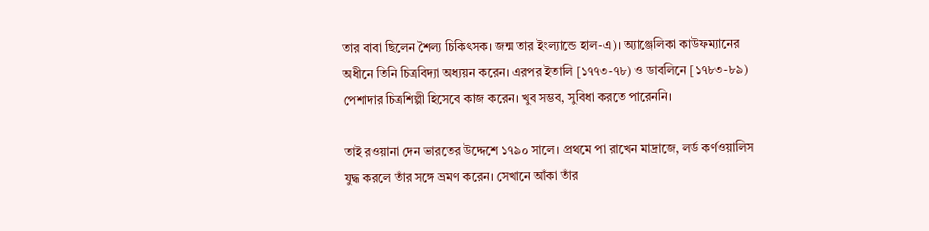তার বাবা ছিলেন শৈল্য চিকিৎসক। জন্ম তার ইংল্যান্ডে হাল-এ)। অ্যাঞ্জেলিকা কাউফম্যানের অধীনে তিনি চিত্রবিদ্যা অধ্যয়ন করেন। এরপর ইতালি [১৭৭৩-৭৮) ও ডাবলিনে [১৭৮৩-৮৯) পেশাদার চিত্রশিল্পী হিসেবে কাজ করেন। খুব সম্ভব, সুবিধা করতে পারেননি।

তাই রওয়ানা দেন ভারতের উদ্দেশে ১৭৯০ সালে। প্রথমে পা রাখেন মাদ্রাজে, লর্ড কর্ণওয়ালিস যুদ্ধ করলে তাঁর সঙ্গে ভ্রমণ করেন। সেখানে আঁকা তাঁর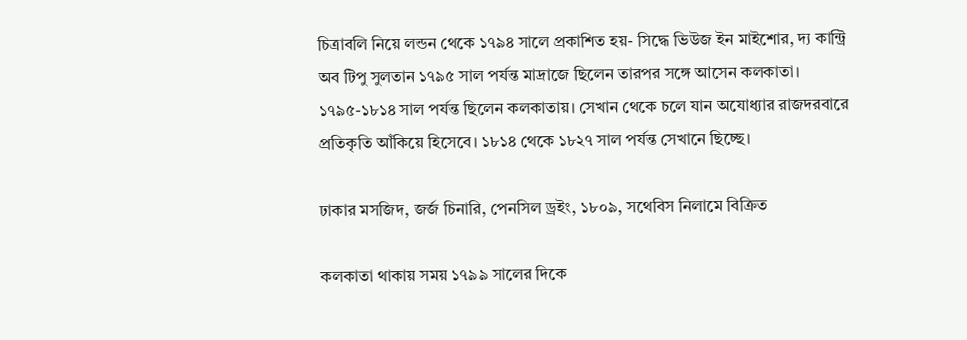চিত্রাবলি নিয়ে লন্ডন থেকে ১৭৯৪ সালে প্রকাশিত হয়- সিদ্ধে ভিউজ ইন মাইশোর, দ্য কান্ট্রি অব টিপু সুলতান ১৭৯৫ সাল পর্যন্ত মাদ্রাজে ছিলেন তারপর সঙ্গে আসেন কলকাতা। ১৭৯৫-১৮১৪ সাল পর্যন্ত ছিলেন কলকাতায়। সেখান থেকে চলে যান অযোধ্যার রাজদরবারে প্রতিকৃতি আঁকিয়ে হিসেবে। ১৮১৪ থেকে ১৮২৭ সাল পর্যন্ত সেখানে ছিচ্ছে।

ঢাকার মসজিদ, জর্জ চিনারি, পেনসিল ড্রইং, ১৮০৯, সথেবিস নিলামে বিক্রিত

কলকাতা থাকায় সময় ১৭৯৯ সালের দিকে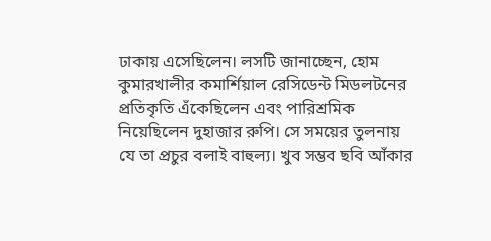ঢাকায় এসেছিলেন। লসটি জানাচ্ছেন, হোম কুমারখালীর কমার্শিয়াল রেসিডেন্ট মিডলটনের প্রতিকৃতি এঁকেছিলেন এবং পারিশ্রমিক নিয়েছিলেন দুহাজার রুপি। সে সময়ের তুলনায় যে তা প্রচুর বলাই বাহুল্য। খুব সম্ভব ছবি আঁকার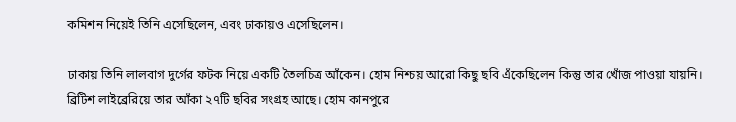কমিশন নিয়েই তিনি এসেছিলেন, এবং ঢাকায়ও এসেছিলেন।

ঢাকায় তিনি লালবাগ দুর্গের ফটক নিয়ে একটি তৈলচিত্র আঁকেন। হোম নিশ্চয় আরো কিছু ছবি এঁকেছিলেন কিন্তু তার খোঁজ পাওয়া যায়নি। ব্রিটিশ লাইব্রেরিয়ে তার আঁকা ২৭টি ছবির সংগ্রহ আছে। হোম কানপুরে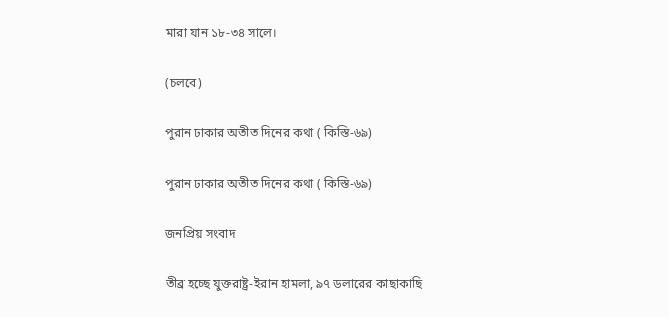মারা যান ১৮-৩৪ সালে।

(চলবে)

পুরান ঢাকার অতীত দিনের কথা ( কিস্তি-৬৯)

পুরান ঢাকার অতীত দিনের কথা ( কিস্তি-৬৯)

জনপ্রিয় সংবাদ

তীব্র হচ্ছে যুক্তরাষ্ট্র-ইরান হামলা, ৯৭ ডলারের কাছাকাছি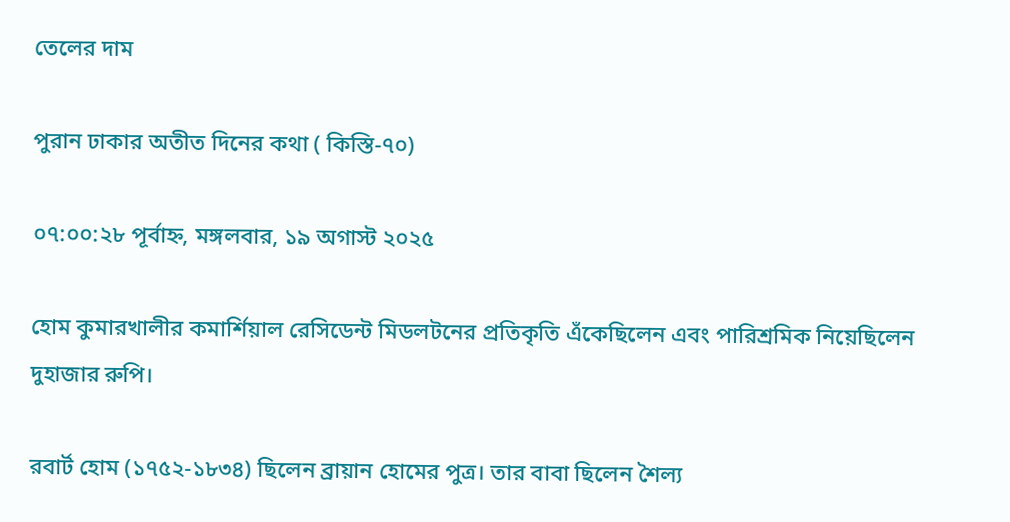তেলের দাম

পুরান ঢাকার অতীত দিনের কথা ( কিস্তি-৭০)

০৭:০০:২৮ পূর্বাহ্ন, মঙ্গলবার, ১৯ অগাস্ট ২০২৫

হোম কুমারখালীর কমার্শিয়াল রেসিডেন্ট মিডলটনের প্রতিকৃতি এঁকেছিলেন এবং পারিশ্রমিক নিয়েছিলেন দুহাজার রুপি।

রবার্ট হোম (১৭৫২-১৮৩৪) ছিলেন ব্রায়ান হোমের পুত্র। তার বাবা ছিলেন শৈল্য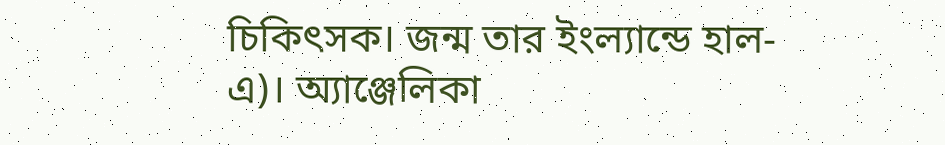চিকিৎসক। জন্ম তার ইংল্যান্ডে হাল-এ)। অ্যাঞ্জেলিকা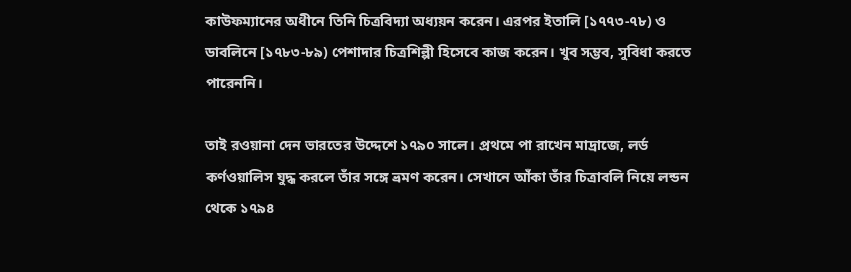কাউফম্যানের অধীনে তিনি চিত্রবিদ্যা অধ্যয়ন করেন। এরপর ইতালি [১৭৭৩-৭৮) ও ডাবলিনে [১৭৮৩-৮৯) পেশাদার চিত্রশিল্পী হিসেবে কাজ করেন। খুব সম্ভব, সুবিধা করতে পারেননি।

তাই রওয়ানা দেন ভারতের উদ্দেশে ১৭৯০ সালে। প্রথমে পা রাখেন মাদ্রাজে, লর্ড কর্ণওয়ালিস যুদ্ধ করলে তাঁর সঙ্গে ভ্রমণ করেন। সেখানে আঁকা তাঁর চিত্রাবলি নিয়ে লন্ডন থেকে ১৭৯৪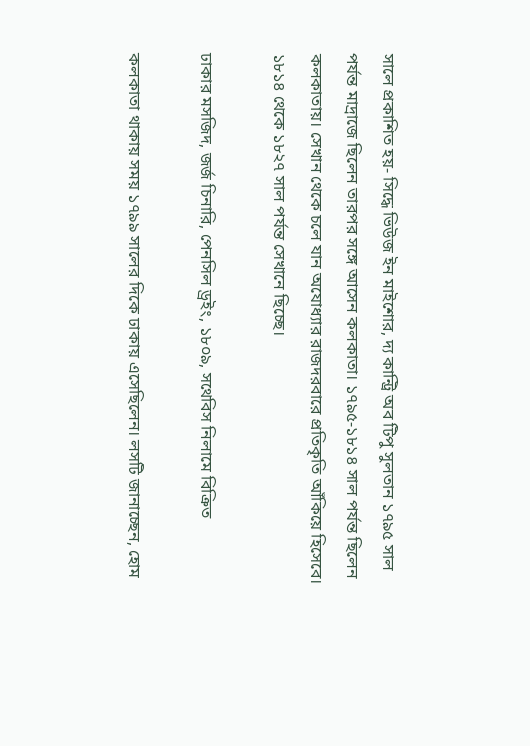সালে প্রকাশিত হয়- সিদ্ধে ভিউজ ইন মাইশোর, দ্য কান্ট্রি অব টিপু সুলতান ১৭৯৫ সাল পর্যন্ত মাদ্রাজে ছিলেন তারপর সঙ্গে আসেন কলকাতা। ১৭৯৫-১৮১৪ সাল পর্যন্ত ছিলেন কলকাতায়। সেখান থেকে চলে যান অযোধ্যার রাজদরবারে প্রতিকৃতি আঁকিয়ে হিসেবে। ১৮১৪ থেকে ১৮২৭ সাল পর্যন্ত সেখানে ছিচ্ছে।

ঢাকার মসজিদ, জর্জ চিনারি, পেনসিল ড্রইং, ১৮০৯, সথেবিস নিলামে বিক্রিত

কলকাতা থাকায় সময় ১৭৯৯ সালের দিকে ঢাকায় এসেছিলেন। লসটি জানাচ্ছেন, হোম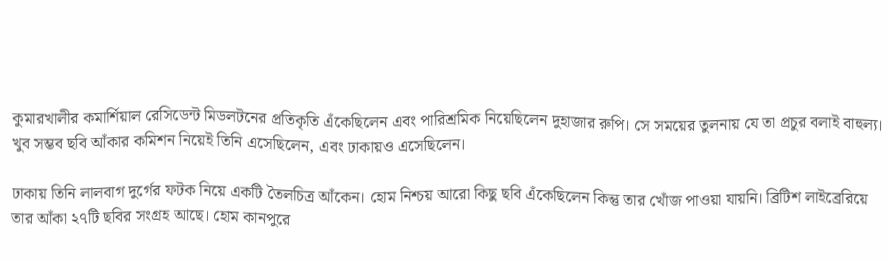কুমারখালীর কমার্শিয়াল রেসিডেন্ট মিডলটনের প্রতিকৃতি এঁকেছিলেন এবং পারিশ্রমিক নিয়েছিলেন দুহাজার রুপি। সে সময়ের তুলনায় যে তা প্রচুর বলাই বাহুল্য। খুব সম্ভব ছবি আঁকার কমিশন নিয়েই তিনি এসেছিলেন, এবং ঢাকায়ও এসেছিলেন।

ঢাকায় তিনি লালবাগ দুর্গের ফটক নিয়ে একটি তৈলচিত্র আঁকেন। হোম নিশ্চয় আরো কিছু ছবি এঁকেছিলেন কিন্তু তার খোঁজ পাওয়া যায়নি। ব্রিটিশ লাইব্রেরিয়ে তার আঁকা ২৭টি ছবির সংগ্রহ আছে। হোম কানপুরে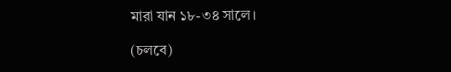মারা যান ১৮-৩৪ সালে।

(চলবে)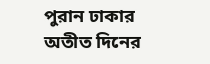পুরান ঢাকার অতীত দিনের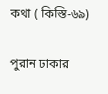কথা ( কিস্তি-৬৯)

পুরান ঢাকার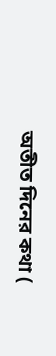অতীত দিনের কথা (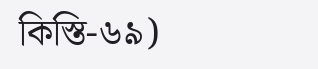কিস্তি-৬৯)